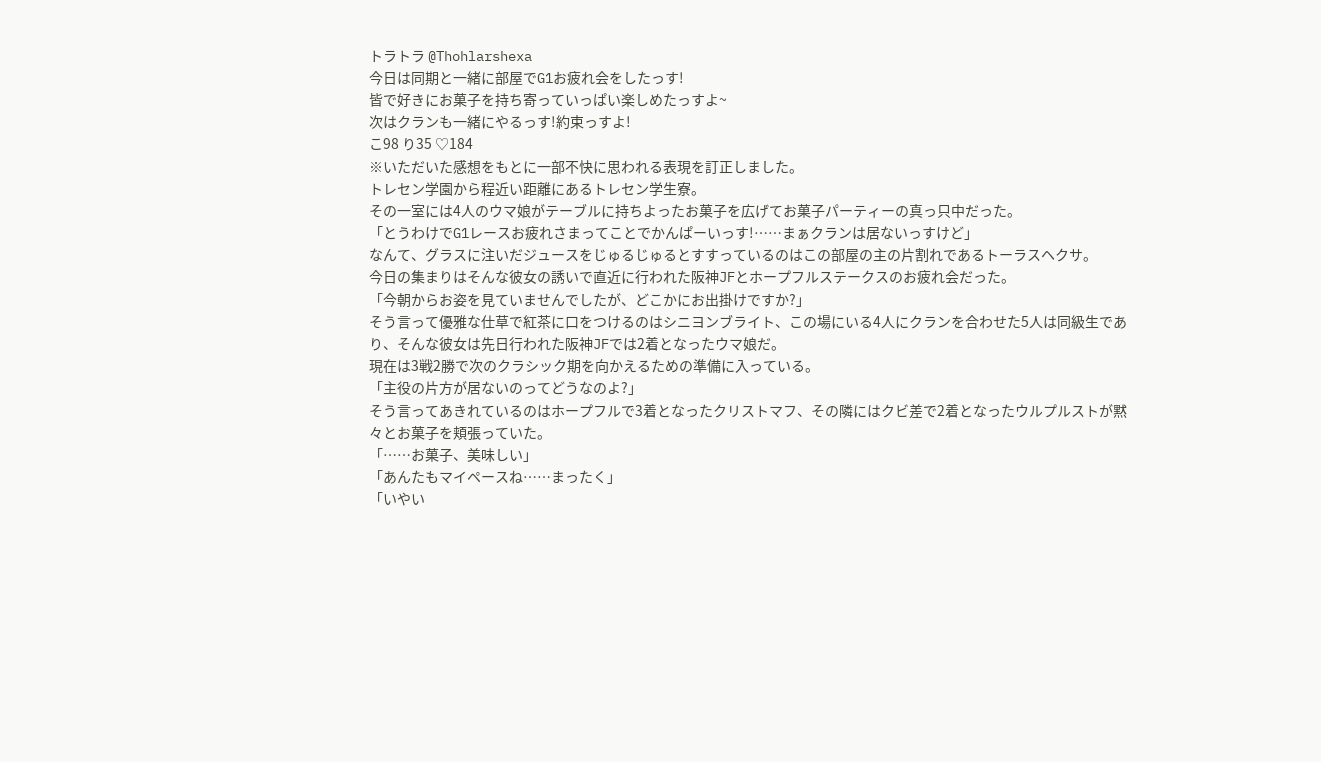トラトラ @Thohlarshexa
今日は同期と一緒に部屋でG1お疲れ会をしたっす!
皆で好きにお菓子を持ち寄っていっぱい楽しめたっすよ~
次はクランも一緒にやるっす!約束っすよ!
こ98 り35 ♡184
※いただいた感想をもとに一部不快に思われる表現を訂正しました。
トレセン学園から程近い距離にあるトレセン学生寮。
その一室には4人のウマ娘がテーブルに持ちよったお菓子を広げてお菓子パーティーの真っ只中だった。
「とうわけでG1レースお疲れさまってことでかんぱーいっす!……まぁクランは居ないっすけど」
なんて、グラスに注いだジュースをじゅるじゅるとすすっているのはこの部屋の主の片割れであるトーラスヘクサ。
今日の集まりはそんな彼女の誘いで直近に行われた阪神JFとホープフルステークスのお疲れ会だった。
「今朝からお姿を見ていませんでしたが、どこかにお出掛けですか?」
そう言って優雅な仕草で紅茶に口をつけるのはシニヨンブライト、この場にいる4人にクランを合わせた5人は同級生であり、そんな彼女は先日行われた阪神JFでは2着となったウマ娘だ。
現在は3戦2勝で次のクラシック期を向かえるための準備に入っている。
「主役の片方が居ないのってどうなのよ?」
そう言ってあきれているのはホープフルで3着となったクリストマフ、その隣にはクビ差で2着となったウルプルストが黙々とお菓子を頬張っていた。
「……お菓子、美味しい」
「あんたもマイペースね……まったく」
「いやい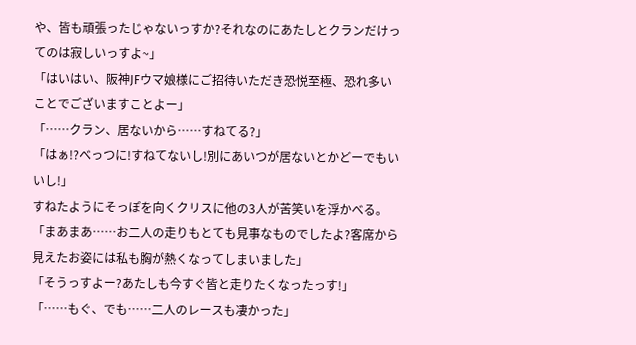や、皆も頑張ったじゃないっすか?それなのにあたしとクランだけってのは寂しいっすよ~」
「はいはい、阪神JFウマ娘様にご招待いただき恐悦至極、恐れ多いことでございますことよー」
「……クラン、居ないから……すねてる?」
「はぁ!?べっつに!すねてないし!別にあいつが居ないとかどーでもいいし!」
すねたようにそっぽを向くクリスに他の3人が苦笑いを浮かべる。
「まあまあ……お二人の走りもとても見事なものでしたよ?客席から見えたお姿には私も胸が熱くなってしまいました」
「そうっすよー?あたしも今すぐ皆と走りたくなったっす!」
「……もぐ、でも……二人のレースも凄かった」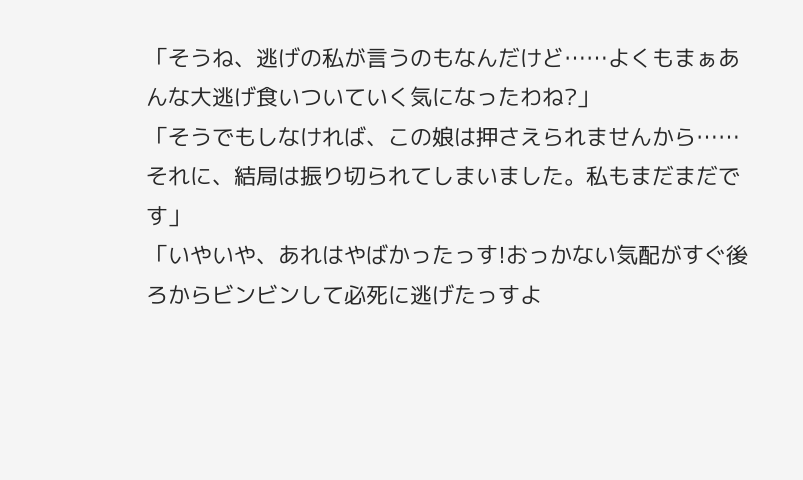「そうね、逃げの私が言うのもなんだけど……よくもまぁあんな大逃げ食いついていく気になったわね?」
「そうでもしなければ、この娘は押さえられませんから……それに、結局は振り切られてしまいました。私もまだまだです」
「いやいや、あれはやばかったっす!おっかない気配がすぐ後ろからビンビンして必死に逃げたっすよ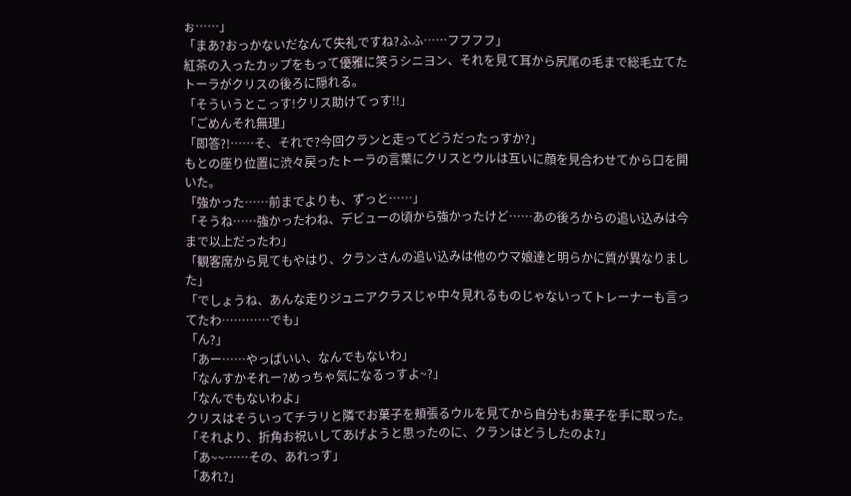ぉ……」
「まあ?おっかないだなんて失礼ですね?ふふ……フフフフ」
紅茶の入ったカップをもって優雅に笑うシニヨン、それを見て耳から尻尾の毛まで総毛立てたトーラがクリスの後ろに隠れる。
「そういうとこっす!クリス助けてっす!!」
「ごめんそれ無理」
「即答?!……そ、それで?今回クランと走ってどうだったっすか?」
もとの座り位置に渋々戻ったトーラの言葉にクリスとウルは互いに顔を見合わせてから口を開いた。
「強かった……前までよりも、ずっと……」
「そうね……強かったわね、デビューの頃から強かったけど……あの後ろからの追い込みは今まで以上だったわ」
「観客席から見てもやはり、クランさんの追い込みは他のウマ娘達と明らかに質が異なりました」
「でしょうね、あんな走りジュニアクラスじゃ中々見れるものじゃないってトレーナーも言ってたわ…………でも」
「ん?」
「あー……やっぱいい、なんでもないわ」
「なんすかそれー?めっちゃ気になるっすよ~?」
「なんでもないわよ」
クリスはそういってチラリと隣でお菓子を頬張るウルを見てから自分もお菓子を手に取った。
「それより、折角お祝いしてあげようと思ったのに、クランはどうしたのよ?」
「あ~~……その、あれっす」
「あれ?」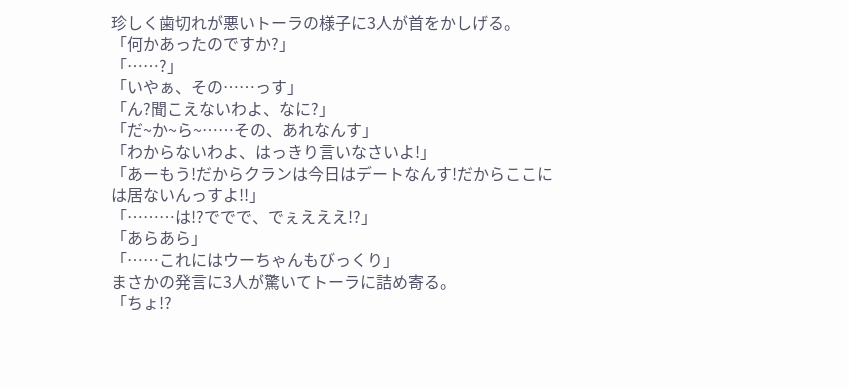珍しく歯切れが悪いトーラの様子に3人が首をかしげる。
「何かあったのですか?」
「……?」
「いやぁ、その……っす」
「ん?聞こえないわよ、なに?」
「だ~か~ら~……その、あれなんす」
「わからないわよ、はっきり言いなさいよ!」
「あーもう!だからクランは今日はデートなんす!だからここには居ないんっすよ!!」
「………は!?ででで、でぇえええ!?」
「あらあら」
「……これにはウーちゃんもびっくり」
まさかの発言に3人が驚いてトーラに詰め寄る。
「ちょ!?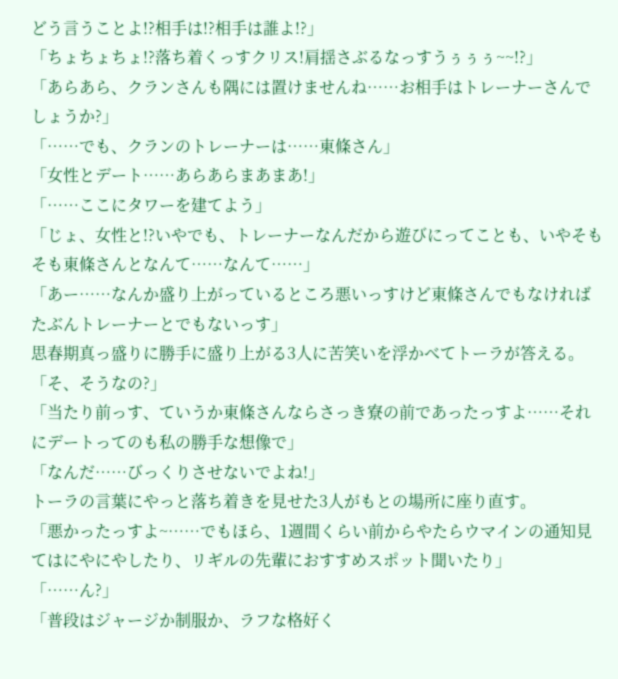どう言うことよ!?相手は!?相手は誰よ!?」
「ちょちょちょ!?落ち着くっすクリス!肩揺さぶるなっすうぅぅぅ~~!?」
「あらあら、クランさんも隅には置けませんね……お相手はトレーナーさんでしょうか?」
「……でも、クランのトレーナーは……東條さん」
「女性とデート……あらあらまあまあ!」
「……ここにタワーを建てよう」
「じょ、女性と!?いやでも、トレーナーなんだから遊びにってことも、いやそもそも東條さんとなんて……なんて……」
「あー……なんか盛り上がっているところ悪いっすけど東條さんでもなければたぶんトレーナーとでもないっす」
思春期真っ盛りに勝手に盛り上がる3人に苦笑いを浮かべてトーラが答える。
「そ、そうなの?」
「当たり前っす、ていうか東條さんならさっき寮の前であったっすよ……それにデートってのも私の勝手な想像で」
「なんだ……びっくりさせないでよね!」
トーラの言葉にやっと落ち着きを見せた3人がもとの場所に座り直す。
「悪かったっすよ~……でもほら、1週間くらい前からやたらウマインの通知見てはにやにやしたり、リギルの先輩におすすめスポット聞いたり」
「……ん?」
「普段はジャージか制服か、ラフな格好く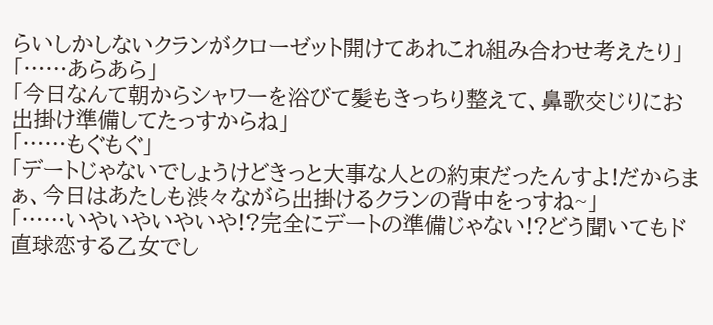らいしかしないクランがクローゼット開けてあれこれ組み合わせ考えたり」
「……あらあら」
「今日なんて朝からシャワーを浴びて髪もきっちり整えて、鼻歌交じりにお出掛け準備してたっすからね」
「……もぐもぐ」
「デートじゃないでしょうけどきっと大事な人との約束だったんすよ!だからまぁ、今日はあたしも渋々ながら出掛けるクランの背中をっすね~」
「……いやいやいやいや!?完全にデートの準備じゃない!?どう聞いてもド直球恋する乙女でし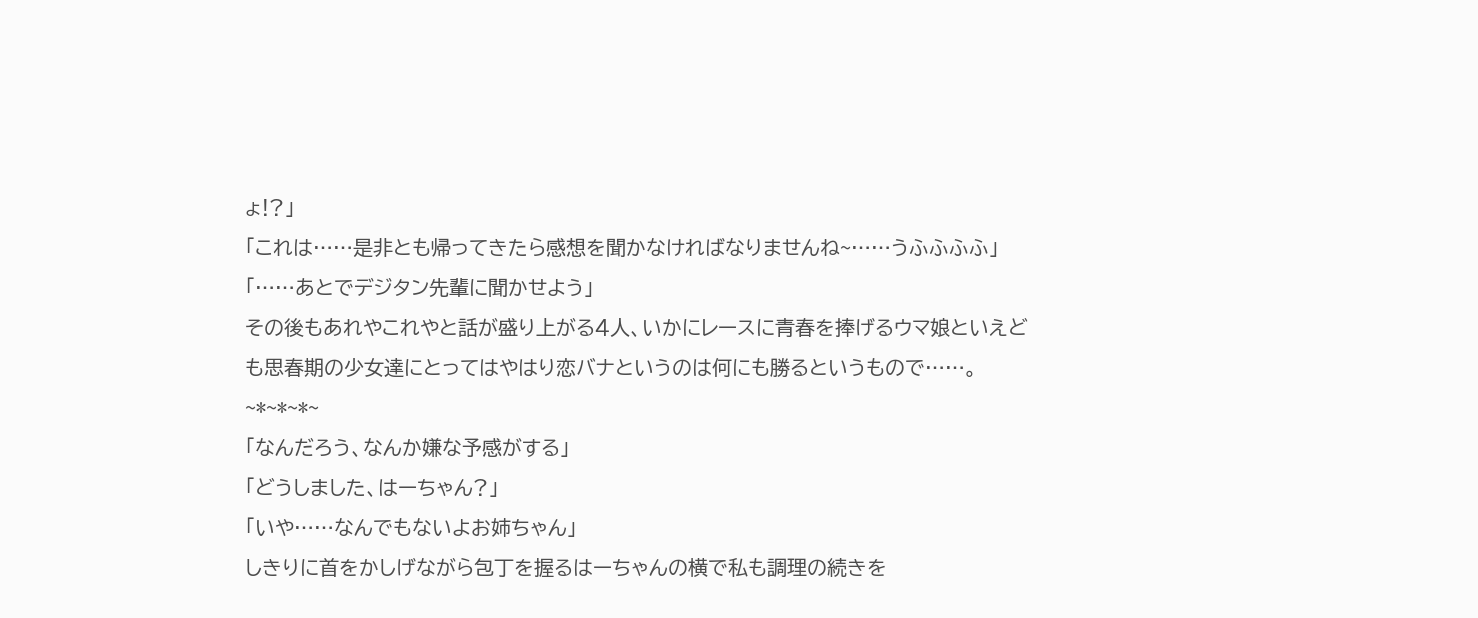ょ!?」
「これは……是非とも帰ってきたら感想を聞かなければなりませんね~……うふふふふ」
「……あとでデジタン先輩に聞かせよう」
その後もあれやこれやと話が盛り上がる4人、いかにレースに青春を捧げるウマ娘といえども思春期の少女達にとってはやはり恋バナというのは何にも勝るというもので……。
~*~*~*~
「なんだろう、なんか嫌な予感がする」
「どうしました、はーちゃん?」
「いや……なんでもないよお姉ちゃん」
しきりに首をかしげながら包丁を握るはーちゃんの横で私も調理の続きを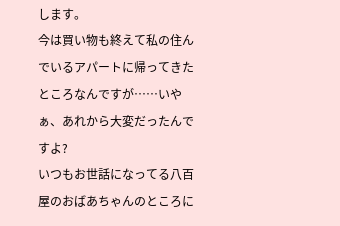します。
今は買い物も終えて私の住んでいるアパートに帰ってきたところなんですが……いやぁ、あれから大変だったんですよ?
いつもお世話になってる八百屋のおばあちゃんのところに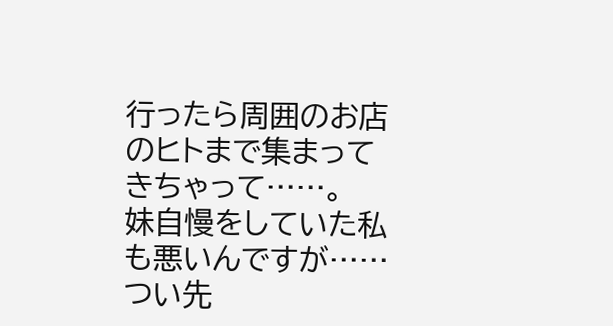行ったら周囲のお店のヒトまで集まってきちゃって……。
妹自慢をしていた私も悪いんですが……つい先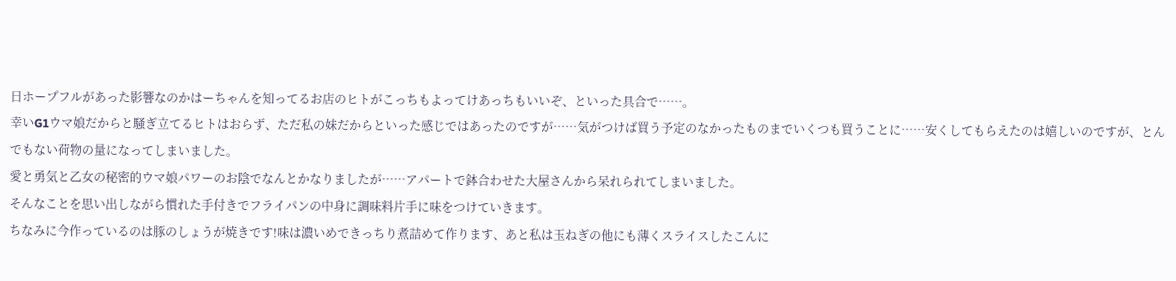日ホープフルがあった影響なのかはーちゃんを知ってるお店のヒトがこっちもよってけあっちもいいぞ、といった具合で……。
幸いG1ウマ娘だからと騒ぎ立てるヒトはおらず、ただ私の妹だからといった感じではあったのですが……気がつけば買う予定のなかったものまでいくつも買うことに……安くしてもらえたのは嬉しいのですが、とんでもない荷物の量になってしまいました。
愛と勇気と乙女の秘密的ウマ娘パワーのお陰でなんとかなりましたが……アパートで鉢合わせた大屋さんから呆れられてしまいました。
そんなことを思い出しながら慣れた手付きでフライパンの中身に調味料片手に味をつけていきます。
ちなみに今作っているのは豚のしょうが焼きです!味は濃いめできっちり煮詰めて作ります、あと私は玉ねぎの他にも薄くスライスしたこんに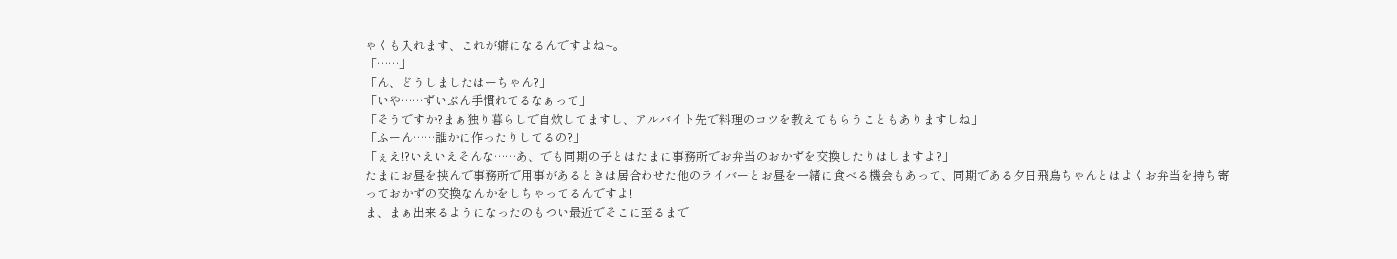ゃくも入れます、これが癖になるんですよね~。
「……」
「ん、どうしましたはーちゃん?」
「いや……ずいぶん手慣れてるなぁって」
「そうですか?まぁ独り暮らしで自炊してますし、アルバイト先で料理のコツを教えてもらうこともありますしね」
「ふーん……誰かに作ったりしてるの?」
「ぇえ!?いえいえそんな……あ、でも同期の子とはたまに事務所でお弁当のおかずを交換したりはしますよ?」
たまにお昼を挟んで事務所で用事があるときは居合わせた他のライバーとお昼を一緒に食べる機会もあって、同期である夕日飛鳥ちゃんとはよくお弁当を持ち寄っておかずの交換なんかをしちゃってるんですよ!
ま、まぁ出来るようになったのもつい最近でそこに至るまで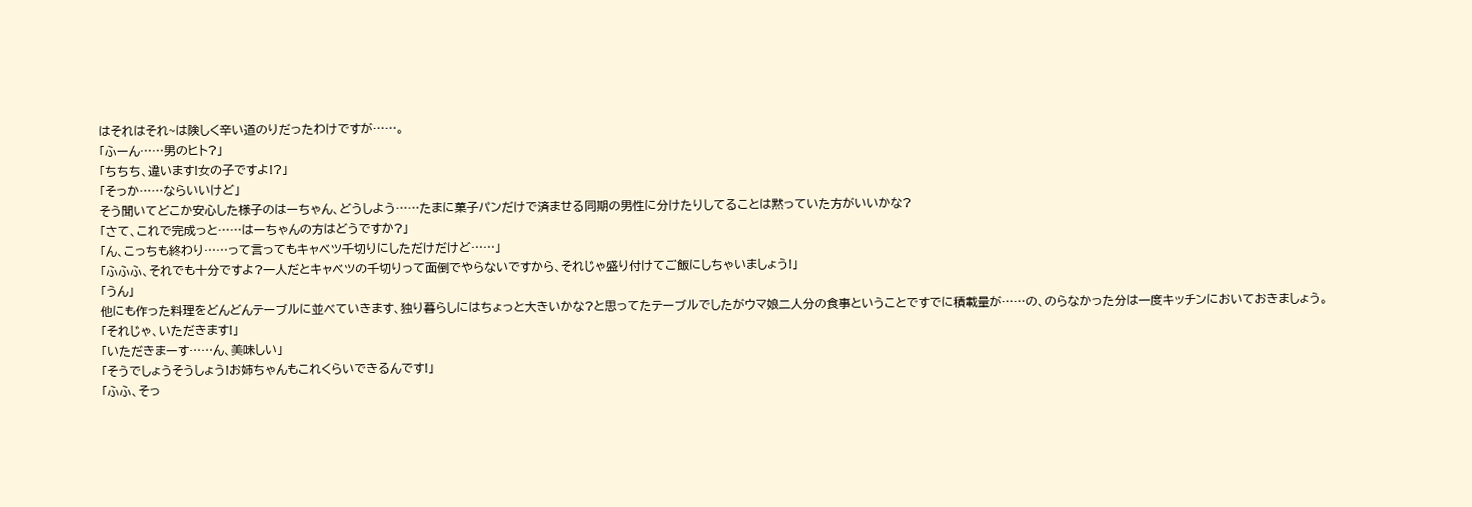はそれはそれ~は険しく辛い道のりだったわけですが……。
「ふーん……男のヒト?」
「ちちち、違います!女の子ですよ!?」
「そっか……ならいいけど」
そう聞いてどこか安心した様子のはーちゃん、どうしよう……たまに菓子パンだけで済ませる同期の男性に分けたりしてることは黙っていた方がいいかな?
「さて、これで完成っと……はーちゃんの方はどうですか?」
「ん、こっちも終わり……って言ってもキャベツ千切りにしただけだけど……」
「ふふふ、それでも十分ですよ?一人だとキャベツの千切りって面倒でやらないですから、それじゃ盛り付けてご飯にしちゃいましょう!」
「うん」
他にも作った料理をどんどんテーブルに並べていきます、独り暮らしにはちょっと大きいかな?と思ってたテーブルでしたがウマ娘二人分の食事ということですでに積載量が……の、のらなかった分は一度キッチンにおいておきましょう。
「それじゃ、いただきます!」
「いただきまーす……ん、美味しい」
「そうでしょうそうしょう!お姉ちゃんもこれくらいできるんです!」
「ふふ、そっ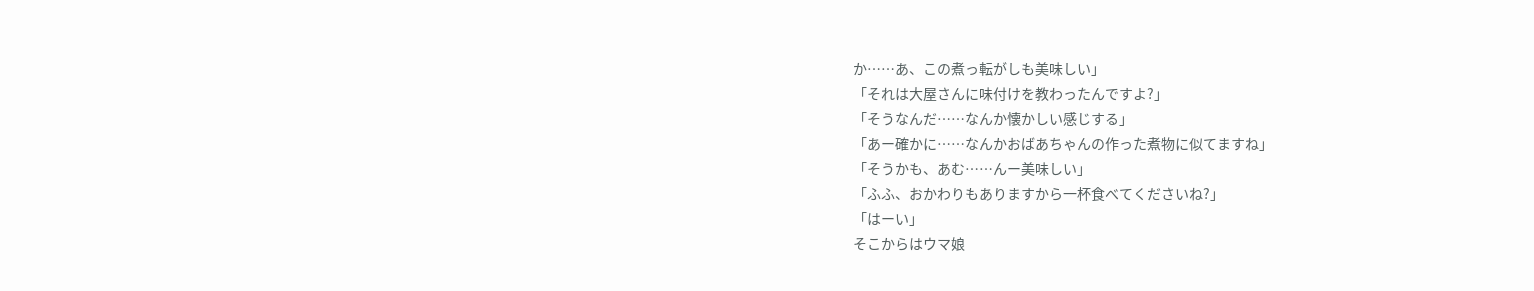か……あ、この煮っ転がしも美味しい」
「それは大屋さんに味付けを教わったんですよ?」
「そうなんだ……なんか懐かしい感じする」
「あー確かに……なんかおばあちゃんの作った煮物に似てますね」
「そうかも、あむ……んー美味しい」
「ふふ、おかわりもありますから一杯食べてくださいね?」
「はーい」
そこからはウマ娘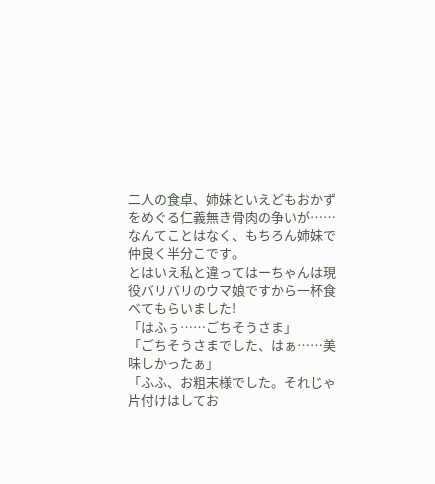二人の食卓、姉妹といえどもおかずをめぐる仁義無き骨肉の争いが……なんてことはなく、もちろん姉妹で仲良く半分こです。
とはいえ私と違ってはーちゃんは現役バリバリのウマ娘ですから一杯食べてもらいました!
「はふぅ……ごちそうさま」
「ごちそうさまでした、はぁ……美味しかったぁ」
「ふふ、お粗末様でした。それじゃ片付けはしてお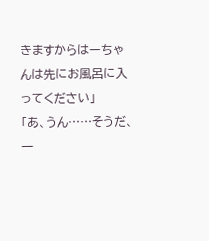きますからはーちゃんは先にお風呂に入ってください」
「あ、うん……そうだ、一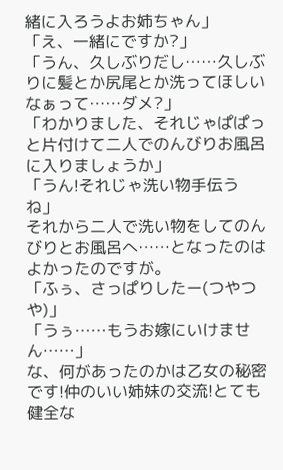緒に入ろうよお姉ちゃん」
「え、一緒にですか?」
「うん、久しぶりだし……久しぶりに髪とか尻尾とか洗ってほしいなぁって……ダメ?」
「わかりました、それじゃぱぱっと片付けて二人でのんびりお風呂に入りましょうか」
「うん!それじゃ洗い物手伝うね」
それから二人で洗い物をしてのんびりとお風呂へ……となったのはよかったのですが。
「ふぅ、さっぱりしたー(つやつや)」
「うぅ……もうお嫁にいけません……」
な、何があったのかは乙女の秘密です!仲のいい姉妹の交流!とても健全な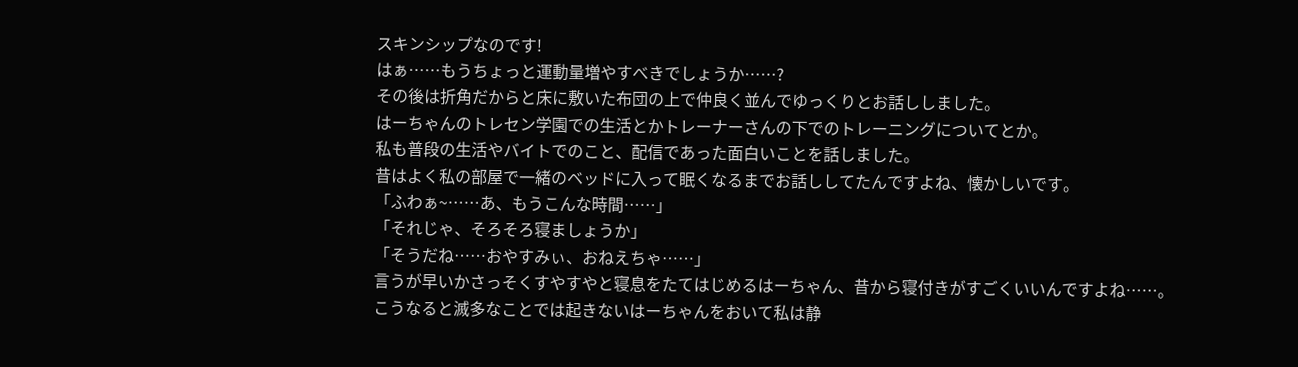スキンシップなのです!
はぁ……もうちょっと運動量増やすべきでしょうか……?
その後は折角だからと床に敷いた布団の上で仲良く並んでゆっくりとお話ししました。
はーちゃんのトレセン学園での生活とかトレーナーさんの下でのトレーニングについてとか。
私も普段の生活やバイトでのこと、配信であった面白いことを話しました。
昔はよく私の部屋で一緒のベッドに入って眠くなるまでお話ししてたんですよね、懐かしいです。
「ふわぁ~……あ、もうこんな時間……」
「それじゃ、そろそろ寝ましょうか」
「そうだね……おやすみぃ、おねえちゃ……」
言うが早いかさっそくすやすやと寝息をたてはじめるはーちゃん、昔から寝付きがすごくいいんですよね……。
こうなると滅多なことでは起きないはーちゃんをおいて私は静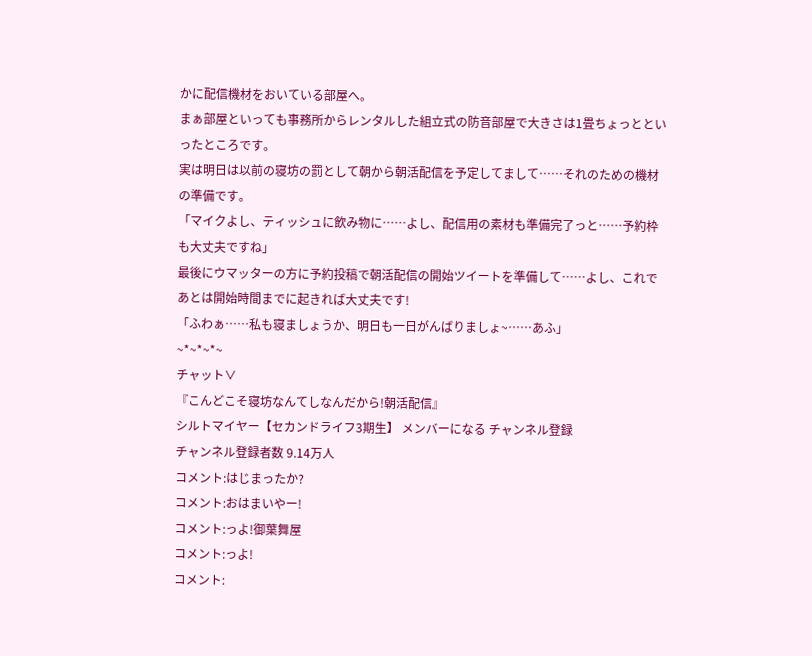かに配信機材をおいている部屋へ。
まぁ部屋といっても事務所からレンタルした組立式の防音部屋で大きさは1畳ちょっとといったところです。
実は明日は以前の寝坊の罰として朝から朝活配信を予定してまして……それのための機材の準備です。
「マイクよし、ティッシュに飲み物に……よし、配信用の素材も準備完了っと……予約枠も大丈夫ですね」
最後にウマッターの方に予約投稿で朝活配信の開始ツイートを準備して……よし、これであとは開始時間までに起きれば大丈夫です!
「ふわぁ……私も寝ましょうか、明日も一日がんばりましょ~……あふ」
~*~*~*~
チャット∨
『こんどこそ寝坊なんてしなんだから!朝活配信』
シルトマイヤー【セカンドライフ3期生】 メンバーになる チャンネル登録
チャンネル登録者数 9.14万人
コメント:はじまったか?
コメント:おはまいやー!
コメント:っよ!御葉舞屋
コメント:っよ!
コメント: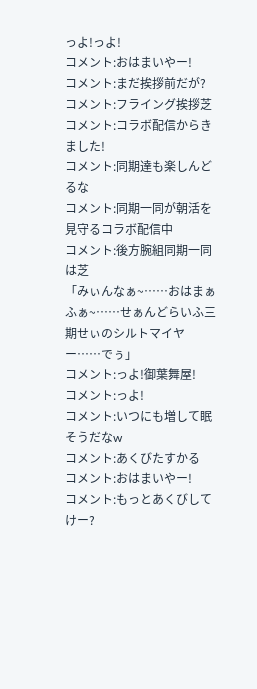っよ!っよ!
コメント:おはまいやー!
コメント:まだ挨拶前だが?
コメント:フライング挨拶芝
コメント:コラボ配信からきました!
コメント:同期達も楽しんどるな
コメント:同期一同が朝活を見守るコラボ配信中
コメント:後方腕組同期一同は芝
「みぃんなぁ~……おはまぁふぁ~……せぁんどらいふ三期せぃのシルトマイヤー……でぅ」
コメント:っよ!御葉舞屋!
コメント:っよ!
コメント:いつにも増して眠そうだなw
コメント:あくびたすかる
コメント:おはまいやー!
コメント:もっとあくびしてけー?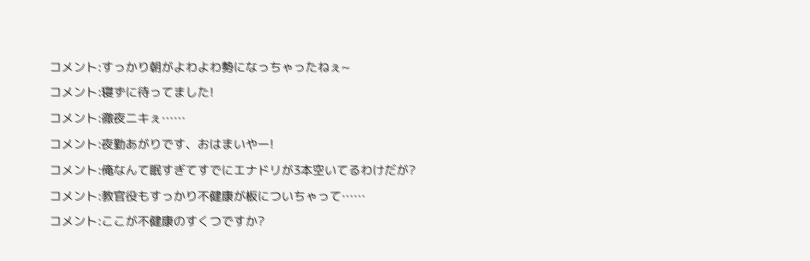コメント:すっかり朝がよわよわ勢になっちゃったねぇ~
コメント:寝ずに待ってました!
コメント:徹夜ニキぇ……
コメント:夜勤あがりです、おはまいやー!
コメント:俺なんて眠すぎてすでにエナドリが3本空いてるわけだが?
コメント:教官役もすっかり不健康が板についちゃって……
コメント:ここが不健康のすくつですか?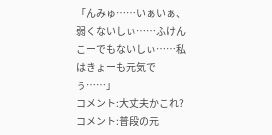「んみゅ……いぁいぁ、弱くないしぃ……ふけんこーでもないしぃ……私はきょーも元気でぅ……」
コメント:大丈夫かこれ?
コメント:普段の元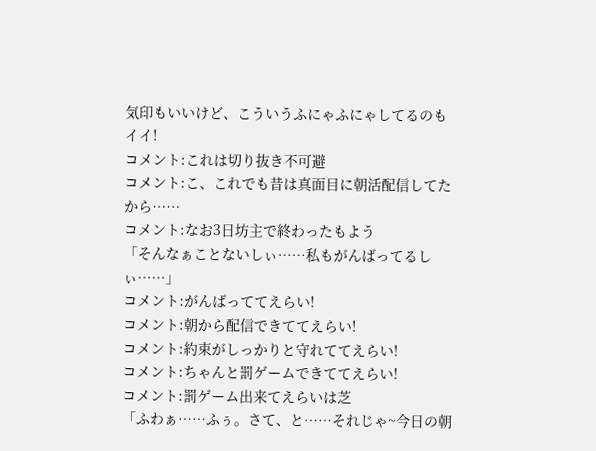気印もいいけど、こういうふにゃふにゃしてるのもイイ!
コメント:これは切り抜き不可避
コメント:こ、これでも昔は真面目に朝活配信してたから……
コメント:なお3日坊主で終わったもよう
「そんなぁことないしぃ……私もがんばってるしぃ……」
コメント:がんばっててえらい!
コメント:朝から配信できててえらい!
コメント:約束がしっかりと守れててえらい!
コメント:ちゃんと罰ゲームできててえらい!
コメント:罰ゲーム出来てえらいは芝
「ふわぁ……ふぅ。さて、と……それじゃ~今日の朝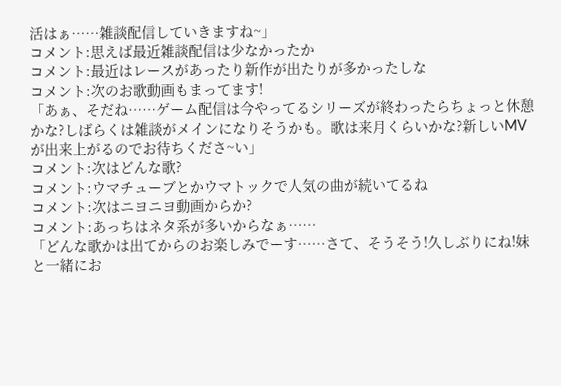活はぁ……雑談配信していきますね~」
コメント:思えば最近雑談配信は少なかったか
コメント:最近はレースがあったり新作が出たりが多かったしな
コメント:次のお歌動画もまってます!
「あぁ、そだね……ゲーム配信は今やってるシリーズが終わったらちょっと休憩かな?しばらくは雑談がメインになりそうかも。歌は来月くらいかな?新しいMVが出来上がるのでお待ちくださ~い」
コメント:次はどんな歌?
コメント:ウマチューブとかウマトックで人気の曲が続いてるね
コメント:次はニヨニヨ動画からか?
コメント:あっちはネタ系が多いからなぁ……
「どんな歌かは出てからのお楽しみでーす……さて、そうそう!久しぶりにね!妹と一緒にお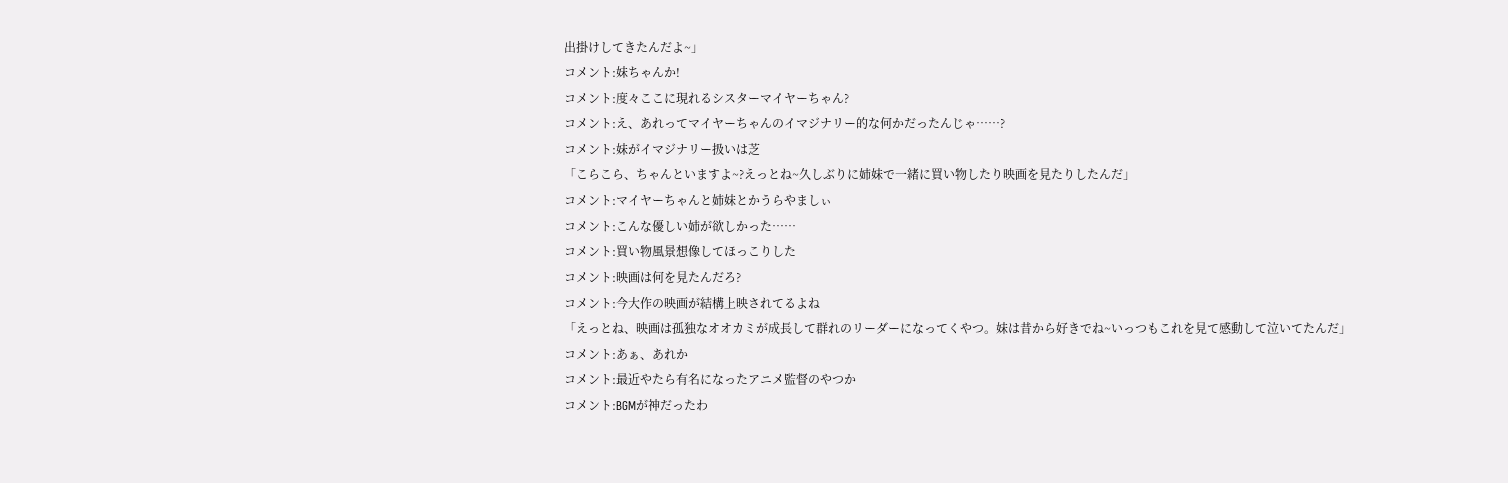出掛けしてきたんだよ~」
コメント:妹ちゃんか!
コメント:度々ここに現れるシスターマイヤーちゃん?
コメント:え、あれってマイヤーちゃんのイマジナリー的な何かだったんじゃ……?
コメント:妹がイマジナリー扱いは芝
「こらこら、ちゃんといますよ~?えっとね~久しぶりに姉妹で一緒に買い物したり映画を見たりしたんだ」
コメント:マイヤーちゃんと姉妹とかうらやましぃ
コメント:こんな優しい姉が欲しかった……
コメント:買い物風景想像してほっこりした
コメント:映画は何を見たんだろ?
コメント:今大作の映画が結構上映されてるよね
「えっとね、映画は孤独なオオカミが成長して群れのリーダーになってくやつ。妹は昔から好きでね~いっつもこれを見て感動して泣いてたんだ」
コメント:あぁ、あれか
コメント:最近やたら有名になったアニメ監督のやつか
コメント:BGMが神だったわ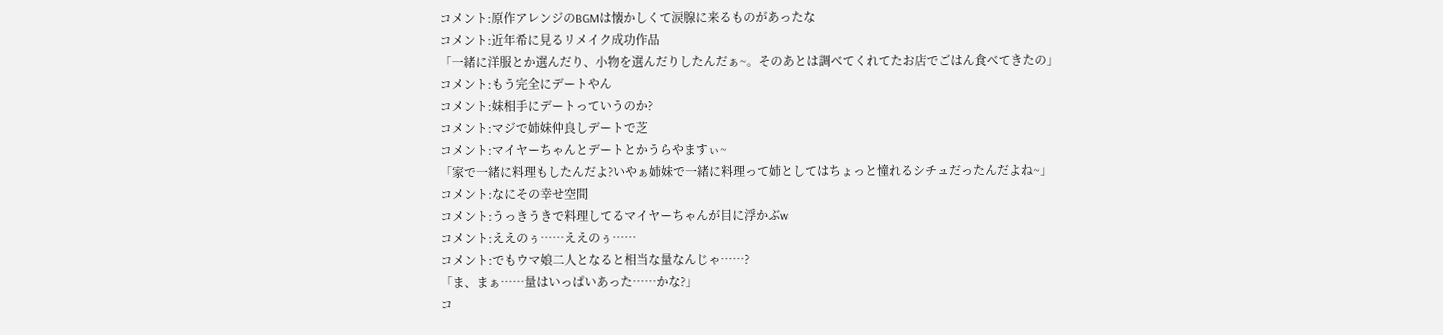コメント:原作アレンジのBGMは懐かしくて涙腺に来るものがあったな
コメント:近年希に見るリメイク成功作品
「一緒に洋服とか選んだり、小物を選んだりしたんだぁ~。そのあとは調べてくれてたお店でごはん食べてきたの」
コメント:もう完全にデートやん
コメント:妹相手にデートっていうのか?
コメント:マジで姉妹仲良しデートで芝
コメント:マイヤーちゃんとデートとかうらやますぃ~
「家で一緒に料理もしたんだよ?いやぁ姉妹で一緒に料理って姉としてはちょっと憧れるシチュだったんだよね~」
コメント:なにその幸せ空間
コメント:うっきうきで料理してるマイヤーちゃんが目に浮かぶw
コメント:ええのぅ……ええのぅ……
コメント:でもウマ娘二人となると相当な量なんじゃ……?
「ま、まぁ……量はいっぱいあった……かな?」
コ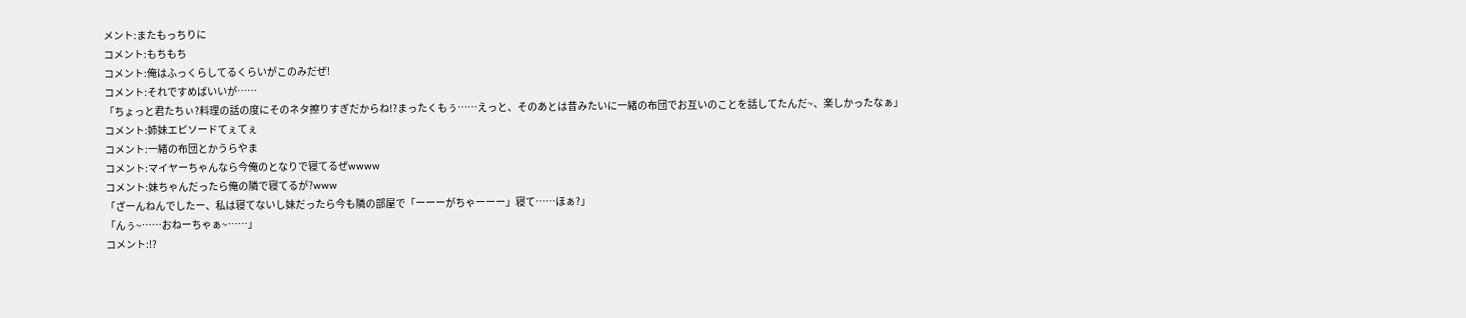メント:またもっちりに
コメント:もちもち
コメント:俺はふっくらしてるくらいがこのみだぜ!
コメント:それですめばいいが……
「ちょっと君たちぃ?料理の話の度にそのネタ擦りすぎだからね!?まったくもぅ……えっと、そのあとは昔みたいに一緒の布団でお互いのことを話してたんだ~、楽しかったなぁ」
コメント:姉妹エピソードてぇてぇ
コメント:一緒の布団とかうらやま
コメント:マイヤーちゃんなら今俺のとなりで寝てるぜwwww
コメント:妹ちゃんだったら俺の隣で寝てるが?www
「ざーんねんでしたー、私は寝てないし妹だったら今も隣の部屋で「ーーーがちゃーーー」寝て……ほぁ?」
「んぅ~……おねーちゃぁ~……」
コメント:!?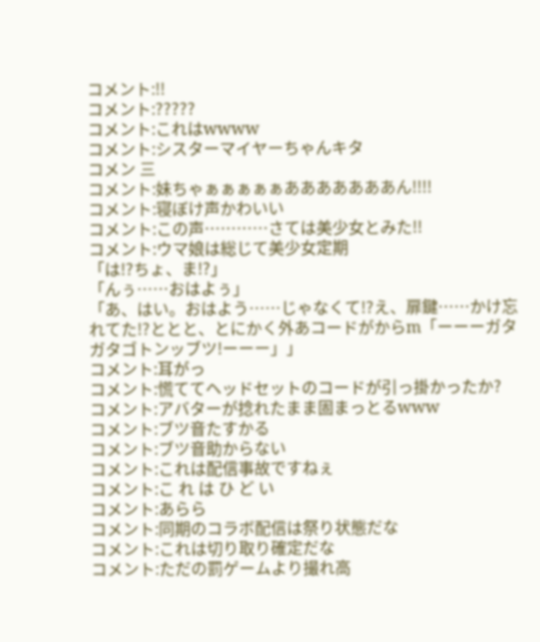コメント:!!
コメント:?????
コメント:これはwwww
コメント:シスターマイヤーちゃんキタ
コメン 三
コメント:妹ちゃぁぁぁぁぁあああああああん!!!!
コメント:寝ぼけ声かわいい
コメント:この声…………さては美少女とみた!!
コメント:ウマ娘は総じて美少女定期
「は!?ちょ、ま!?」
「んぅ……おはよぅ」
「あ、はい。おはよう……じゃなくて!?え、扉鍵……かけ忘れてた!?ととと、とにかく外あコードがからm「ーーーガタガタゴトンッブツ!ーーー」」
コメント:耳がっ
コメント:慌ててヘッドセットのコードが引っ掛かったか?
コメント:アバターが捻れたまま固まっとるwww
コメント:ブツ音たすかる
コメント:ブツ音助からない
コメント:これは配信事故ですねぇ
コメント:こ れ は ひ ど い
コメント:あらら
コメント:同期のコラボ配信は祭り状態だな
コメント:これは切り取り確定だな
コメント:ただの罰ゲームより撮れ高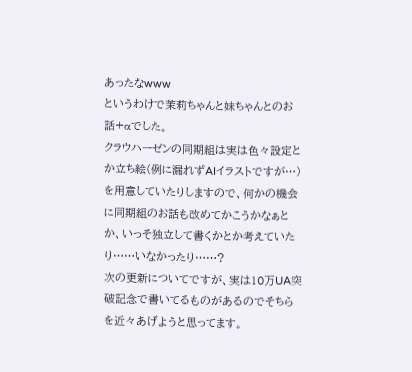あったなwww
というわけで茉莉ちゃんと妹ちゃんとのお話+αでした。
クラウハーゼンの同期組は実は色々設定とか立ち絵(例に漏れずAIイラストですが…)を用意していたりしますので、何かの機会に同期組のお話も改めてかこうかなぁとか、いっそ独立して書くかとか考えていたり……いなかったり……?
次の更新についてですが、実は10万UA突破記念で書いてるものがあるのでそちらを近々あげようと思ってます。